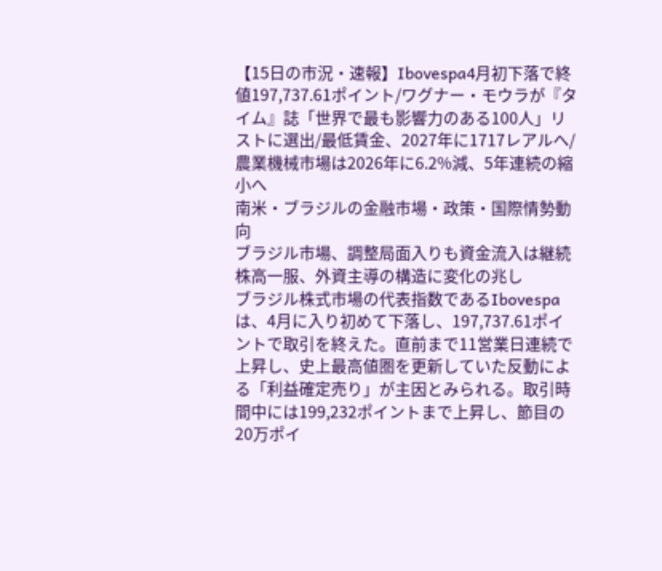【15日の市況・速報】Ibovespa4月初下落で終値197,737.61ポイント/ワグナー・モウラが『タイム』誌「世界で最も影響力のある100人」リストに選出/最低賃金、2027年に1717レアルへ/農業機械市場は2026年に6.2%減、5年連続の縮小へ
南米・ブラジルの金融市場・政策・国際情勢動向
ブラジル市場、調整局面入りも資金流入は継続
株高一服、外資主導の構造に変化の兆し
ブラジル株式市場の代表指数であるIbovespaは、4月に入り初めて下落し、197,737.61ポイントで取引を終えた。直前まで11営業日連続で上昇し、史上最高値圏を更新していた反動による「利益確定売り」が主因とみられる。取引時間中には199,232ポイントまで上昇し、節目の20万ポイ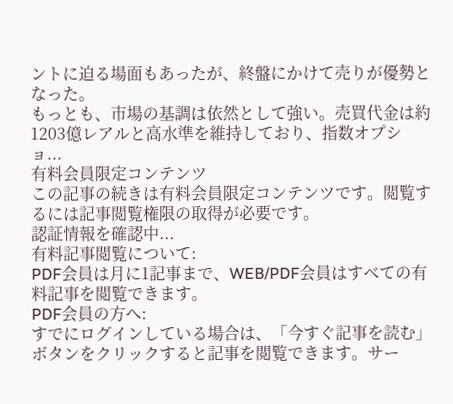ントに迫る場面もあったが、終盤にかけて売りが優勢となった。
もっとも、市場の基調は依然として強い。売買代金は約1203億レアルと高水準を維持しており、指数オプショ...
有料会員限定コンテンツ
この記事の続きは有料会員限定コンテンツです。閲覧するには記事閲覧権限の取得が必要です。
認証情報を確認中...
有料記事閲覧について:
PDF会員は月に1記事まで、WEB/PDF会員はすべての有料記事を閲覧できます。
PDF会員の方へ:
すでにログインしている場合は、「今すぐ記事を読む」ボタンをクリックすると記事を閲覧できます。サー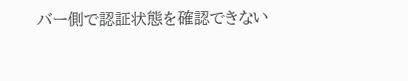バー側で認証状態を確認できない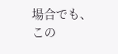場合でも、この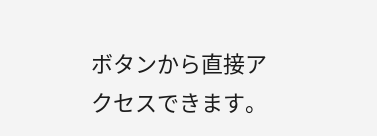ボタンから直接アクセスできます。